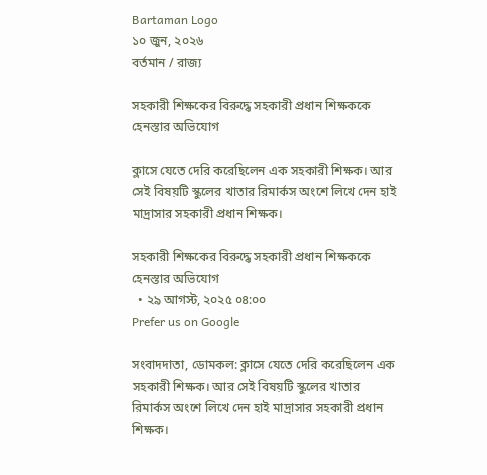Bartaman Logo
১০ জুন, ২০২৬
বর্তমান / রাজ্য

সহকারী শিক্ষকের বিরুদ্ধে সহকারী প্রধান শিক্ষককে হেনস্তার অভিযোগ

ক্লাসে যেতে দেরি করেছিলেন এক সহকারী শিক্ষক। আর সেই বিষয়টি স্কুলের খাতার রিমার্কস অংশে লিখে দেন হাই মাদ্রাসার সহকারী প্রধান শিক্ষক।

সহকারী শিক্ষকের বিরুদ্ধে সহকারী প্রধান শিক্ষককে হেনস্তার অভিযোগ
  • ২৯ আগস্ট, ২০২৫ ০৪:০০
Prefer us on Google

সংবাদদাতা, ডোমকল: ক্লাসে যেতে দেরি করেছিলেন এক সহকারী শিক্ষক। আর সেই বিষয়টি স্কুলের খাতার রিমার্কস অংশে লিখে দেন হাই মাদ্রাসার সহকারী প্রধান শিক্ষক।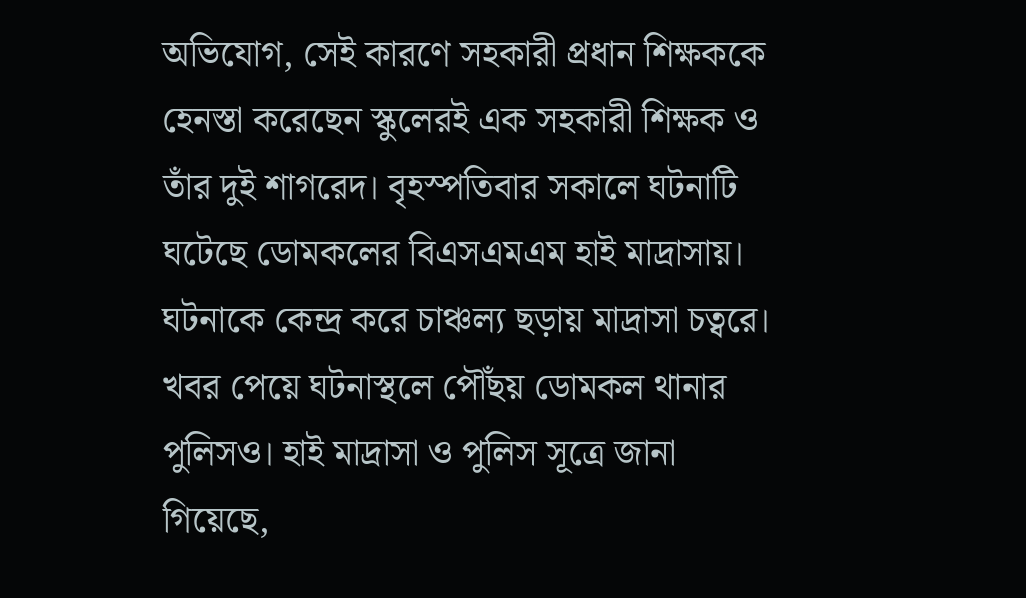অভিযোগ, সেই কারণে সহকারী প্রধান শিক্ষককে হেনস্তা করেছেন স্কুলেরই এক সহকারী শিক্ষক ও তাঁর দুই শাগরেদ। বৃহস্পতিবার সকালে ঘটনাটি ঘটেছে ডোমকলের বিএসএমএম হাই মাদ্রাসায়। ঘটনাকে কেন্দ্র করে চাঞ্চল্য ছড়ায় মাদ্রাসা চত্বরে। খবর পেয়ে ঘটনাস্থলে পৌঁছয় ডোমকল থানার পুলিসও। হাই মাদ্রাসা ও পুলিস সূত্রে জানা গিয়েছে,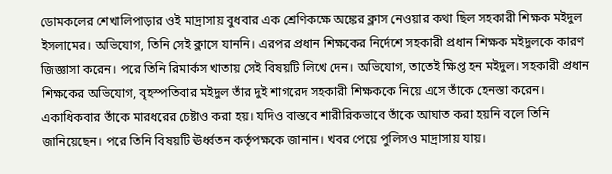ডোমকলের শেখালিপাড়ার ওই মাদ্রাসায় বুধবার এক শ্রেণিকক্ষে অঙ্কের ক্লাস নেওয়ার কথা ছিল সহকারী শিক্ষক মইদুল ইসলামের। অভিযোগ, তিনি সেই ক্লাসে যাননি। এরপর প্রধান শিক্ষকের নির্দেশে সহকারী প্রধান শিক্ষক মইদুলকে কারণ জিজ্ঞাসা করেন। পরে তিনি রিমার্কস খাতায় সেই বিষয়টি লিখে দেন। অভিযোগ, তাতেই ক্ষিপ্ত হন মইদুল। সহকারী প্রধান শিক্ষকের অভিযোগ, বৃহস্পতিবার মইদুল তাঁর দুই শাগরেদ সহকারী শিক্ষককে নিয়ে এসে তাঁকে হেনস্তা করেন। একাধিকবার তাঁকে মারধরের চেষ্টাও করা হয়। যদিও বাস্তবে শারীরিকভাবে তাঁকে আঘাত করা হয়নি বলে তিনি জানিয়েছেন। পরে তিনি বিষয়টি ঊর্ধ্বতন কর্তৃপক্ষকে জানান। খবর পেয়ে পুলিসও মাদ্রাসায় যায়।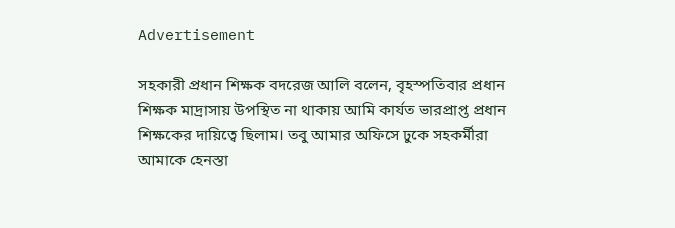Advertisement

সহকারী প্রধান শিক্ষক বদরেজ আলি বলেন, বৃহস্পতিবার প্রধান শিক্ষক মাদ্রাসায় উপস্থিত না থাকায় আমি কার্যত ভারপ্রাপ্ত প্রধান শিক্ষকের দায়িত্বে ছিলাম। তবু আমার অফিসে ঢুকে সহকর্মীরা আমাকে হেনস্তা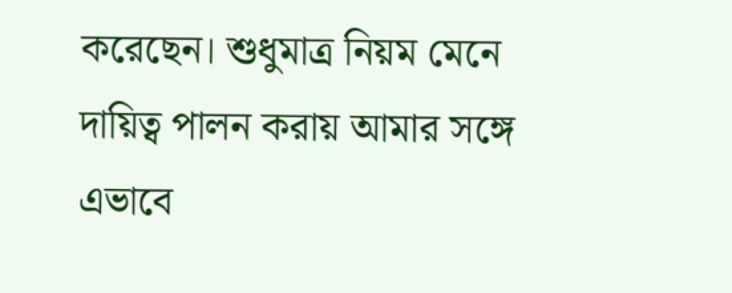করেছেন। শুধুমাত্র নিয়ম মেনে দায়িত্ব পালন করায় আমার সঙ্গে এভাবে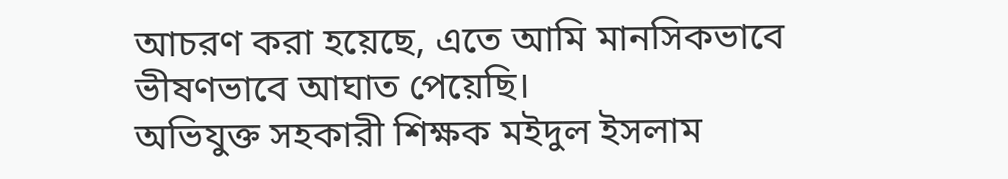আচরণ করা হয়েছে, এতে আমি মানসিকভাবে ভীষণভাবে আঘাত পেয়েছি।
অভিযুক্ত সহকারী শিক্ষক মইদুল ইসলাম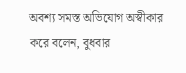অবশ্য সমস্ত অভিযোগ অস্বীকার করে বলেন, বুধবার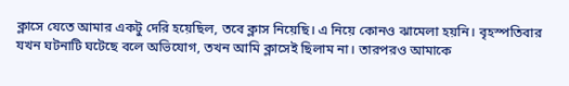ক্লাসে যেতে আমার একটু দেরি হয়েছিল, তবে ক্লাস নিয়েছি। এ নিয়ে কোনও ঝামেলা হয়নি। বৃহস্পতিবার যখন ঘটনাটি ঘটেছে বলে অভিযোগ, তখন আমি ক্লাসেই ছিলাম না। তারপরও আমাকে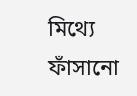মিথ্যে ফাঁসানো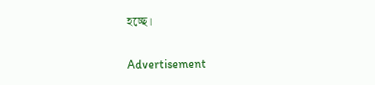হচ্ছে।

Advertisement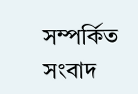সম্পর্কিত সংবাদ